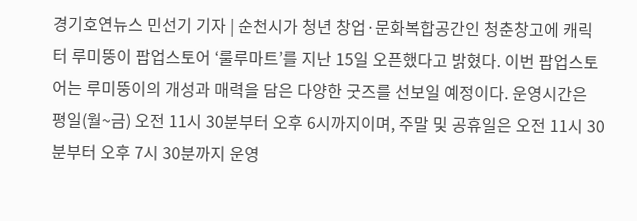경기호연뉴스 민선기 기자 | 순천시가 청년 창업·문화복합공간인 청춘창고에 캐릭터 루미뚱이 팝업스토어 ‘룰루마트’를 지난 15일 오픈했다고 밝혔다. 이번 팝업스토어는 루미뚱이의 개성과 매력을 담은 다양한 굿즈를 선보일 예정이다. 운영시간은 평일(월~금) 오전 11시 30분부터 오후 6시까지이며, 주말 및 공휴일은 오전 11시 30분부터 오후 7시 30분까지 운영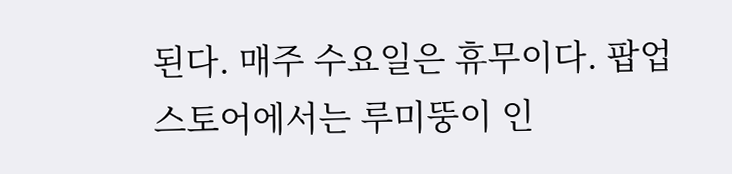된다. 매주 수요일은 휴무이다. 팝업스토어에서는 루미뚱이 인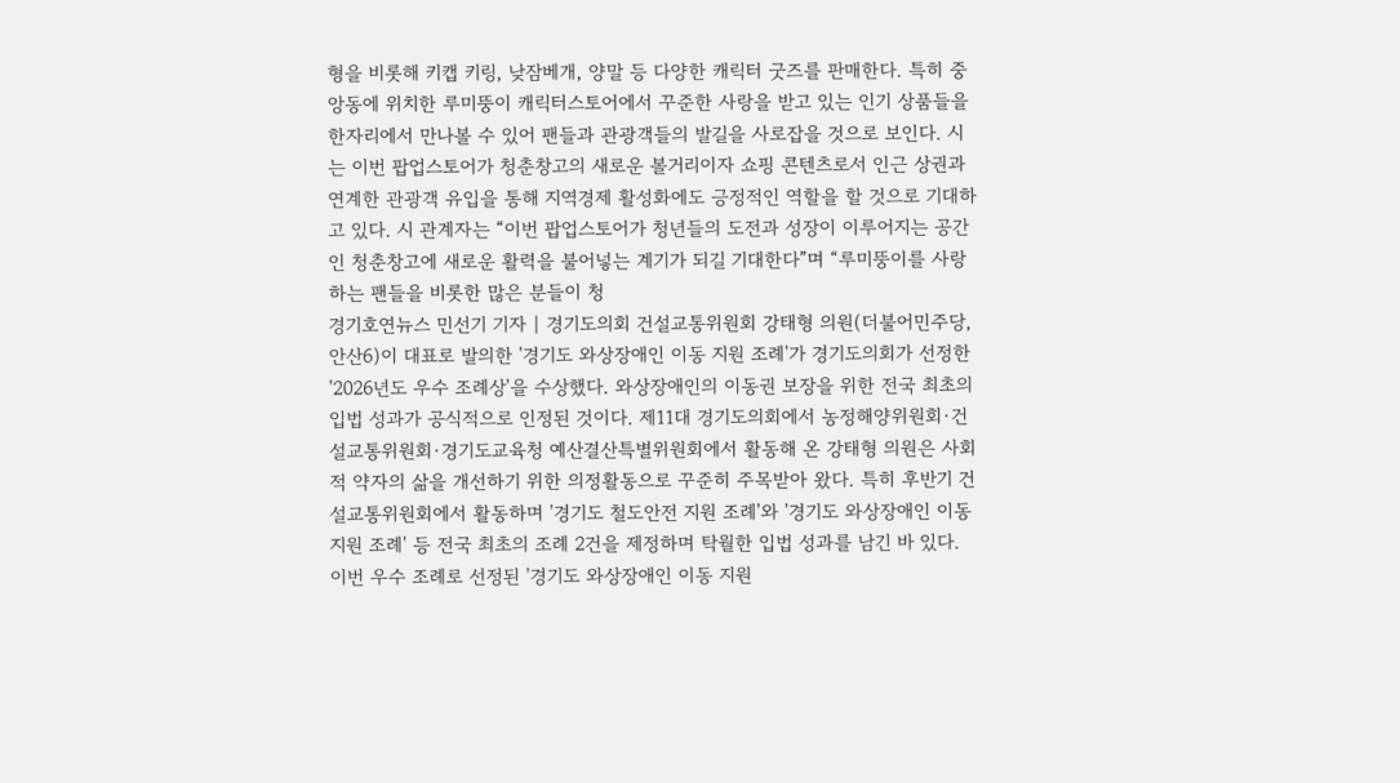형을 비롯해 키캡 키링, 낮잠베개, 양말 등 다양한 캐릭터 굿즈를 판매한다. 특히 중앙동에 위치한 루미뚱이 캐릭터스토어에서 꾸준한 사랑을 받고 있는 인기 상품들을 한자리에서 만나볼 수 있어 팬들과 관광객들의 발길을 사로잡을 것으로 보인다. 시는 이번 팝업스토어가 청춘창고의 새로운 볼거리이자 쇼핑 콘텐츠로서 인근 상권과 연계한 관광객 유입을 통해 지역경제 활성화에도 긍정적인 역할을 할 것으로 기대하고 있다. 시 관계자는 “이번 팝업스토어가 청년들의 도전과 성장이 이루어지는 공간인 청춘창고에 새로운 활력을 불어넣는 계기가 되길 기대한다”며 “루미뚱이를 사랑하는 팬들을 비롯한 많은 분들이 청
경기호연뉴스 민선기 기자 | 경기도의회 건설교통위원회 강태형 의원(더불어민주당, 안산6)이 대표로 발의한 '경기도 와상장애인 이동 지원 조례'가 경기도의회가 선정한 '2026년도 우수 조례상'을 수상했다. 와상장애인의 이동권 보장을 위한 전국 최초의 입법 성과가 공식적으로 인정된 것이다. 제11대 경기도의회에서 농정해양위원회·건설교통위원회·경기도교육청 예산결산특별위원회에서 활동해 온 강태형 의원은 사회적 약자의 삶을 개선하기 위한 의정활동으로 꾸준히 주목받아 왔다. 특히 후반기 건설교통위원회에서 활동하며 '경기도 철도안전 지원 조례'와 '경기도 와상장애인 이동 지원 조례' 등 전국 최초의 조례 2건을 제정하며 탁월한 입법 성과를 남긴 바 있다. 이번 우수 조례로 선정된 '경기도 와상장애인 이동 지원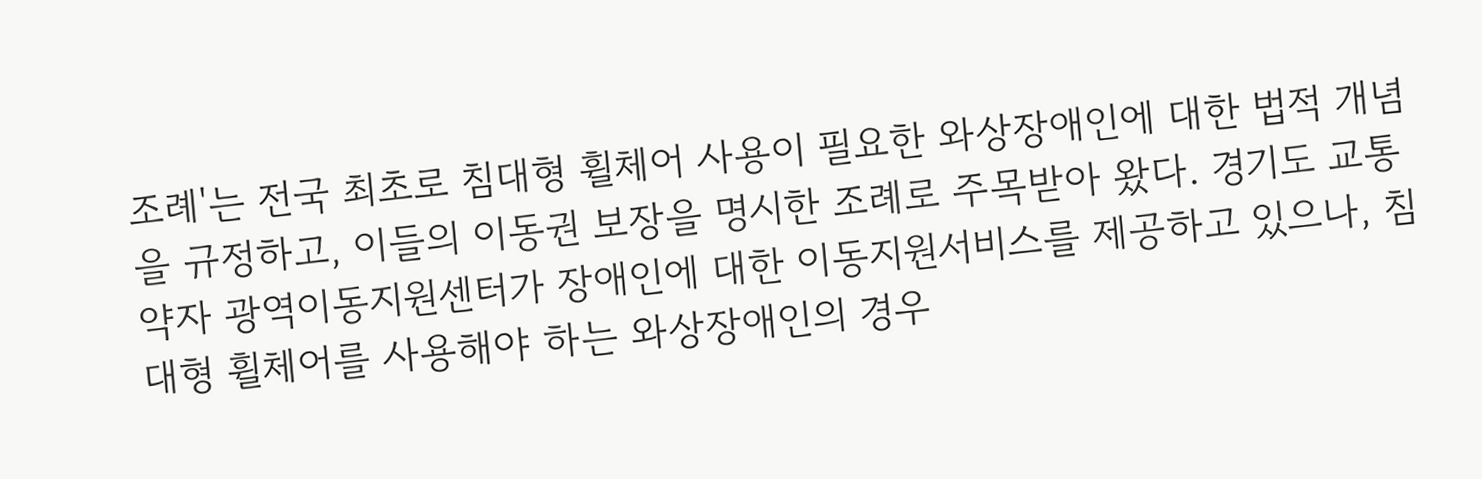조례'는 전국 최초로 침대형 휠체어 사용이 필요한 와상장애인에 대한 법적 개념을 규정하고, 이들의 이동권 보장을 명시한 조례로 주목받아 왔다. 경기도 교통약자 광역이동지원센터가 장애인에 대한 이동지원서비스를 제공하고 있으나, 침대형 휠체어를 사용해야 하는 와상장애인의 경우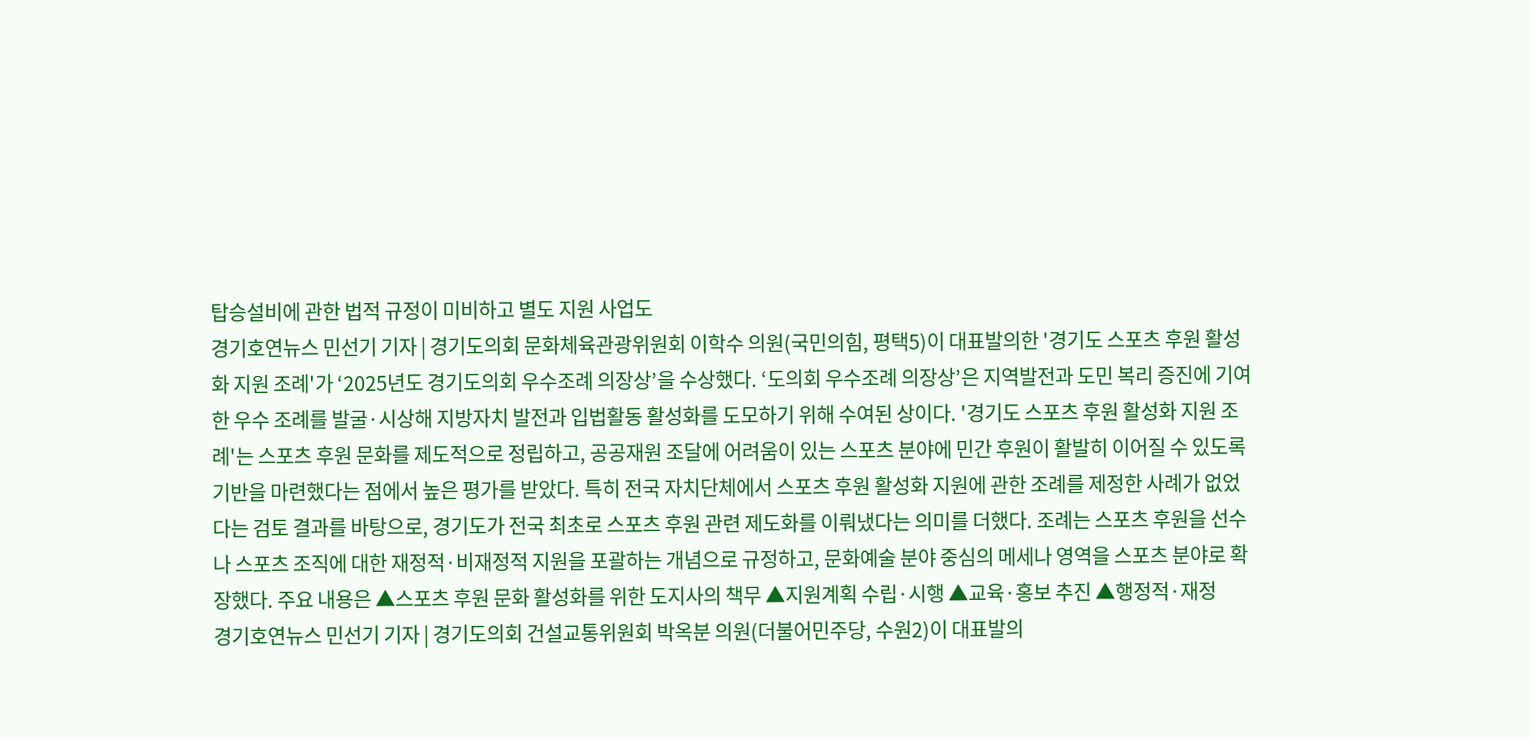탑승설비에 관한 법적 규정이 미비하고 별도 지원 사업도
경기호연뉴스 민선기 기자 | 경기도의회 문화체육관광위원회 이학수 의원(국민의힘, 평택5)이 대표발의한 '경기도 스포츠 후원 활성화 지원 조례'가 ‘2025년도 경기도의회 우수조례 의장상’을 수상했다. ‘도의회 우수조례 의장상’은 지역발전과 도민 복리 증진에 기여한 우수 조례를 발굴·시상해 지방자치 발전과 입법활동 활성화를 도모하기 위해 수여된 상이다. '경기도 스포츠 후원 활성화 지원 조례'는 스포츠 후원 문화를 제도적으로 정립하고, 공공재원 조달에 어려움이 있는 스포츠 분야에 민간 후원이 활발히 이어질 수 있도록 기반을 마련했다는 점에서 높은 평가를 받았다. 특히 전국 자치단체에서 스포츠 후원 활성화 지원에 관한 조례를 제정한 사례가 없었다는 검토 결과를 바탕으로, 경기도가 전국 최초로 스포츠 후원 관련 제도화를 이뤄냈다는 의미를 더했다. 조례는 스포츠 후원을 선수나 스포츠 조직에 대한 재정적·비재정적 지원을 포괄하는 개념으로 규정하고, 문화예술 분야 중심의 메세나 영역을 스포츠 분야로 확장했다. 주요 내용은 ▲스포츠 후원 문화 활성화를 위한 도지사의 책무 ▲지원계획 수립·시행 ▲교육·홍보 추진 ▲행정적·재정
경기호연뉴스 민선기 기자 | 경기도의회 건설교통위원회 박옥분 의원(더불어민주당, 수원2)이 대표발의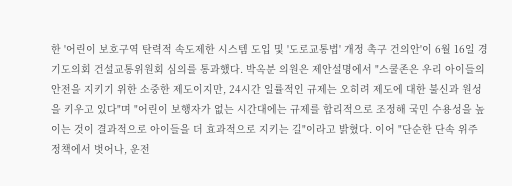한 '어린이 보호구역 탄력적 속도제한 시스템 도입 및 '도로교통법' 개정 촉구 건의안'이 6월 16일 경기도의회 건설교통위원회 심의를 통과했다. 박옥분 의원은 제안설명에서 "스쿨존은 우리 아이들의 안전을 지키기 위한 소중한 제도이지만, 24시간 일률적인 규제는 오히려 제도에 대한 불신과 원성을 키우고 있다"며 "어린이 보행자가 없는 시간대에는 규제를 합리적으로 조정해 국민 수용성을 높이는 것이 결과적으로 아이들을 더 효과적으로 지키는 길"이라고 밝혔다. 이어 "단순한 단속 위주 정책에서 벗어나, 운전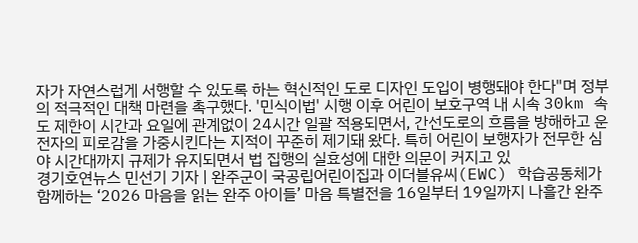자가 자연스럽게 서행할 수 있도록 하는 혁신적인 도로 디자인 도입이 병행돼야 한다"며 정부의 적극적인 대책 마련을 촉구했다. '민식이법' 시행 이후 어린이 보호구역 내 시속 30km 속도 제한이 시간과 요일에 관계없이 24시간 일괄 적용되면서, 간선도로의 흐름을 방해하고 운전자의 피로감을 가중시킨다는 지적이 꾸준히 제기돼 왔다. 특히 어린이 보행자가 전무한 심야 시간대까지 규제가 유지되면서 법 집행의 실효성에 대한 의문이 커지고 있
경기호연뉴스 민선기 기자 | 완주군이 국공립어린이집과 이더블유씨(EWC) 학습공동체가 함께하는 ‘2026 마음을 읽는 완주 아이들’ 마음 특별전을 16일부터 19일까지 나흘간 완주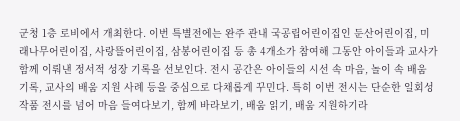군청 1층 로비에서 개최한다. 이번 특별전에는 완주 관내 국공립어린이집인 둔산어린이집, 미래나무어린이집, 사랑뜰어린이집, 삼봉어린이집 등 총 4개소가 참여해 그동안 아이들과 교사가 함께 이뤄낸 정서적 성장 기록을 선보인다. 전시 공간은 아이들의 시선 속 마음, 놀이 속 배움 기록, 교사의 배움 지원 사례 등을 중심으로 다채롭게 꾸민다. 특히 이번 전시는 단순한 일회성 작품 전시를 넘어 마음 들여다보기, 함께 바라보기, 배움 읽기, 배움 지원하기라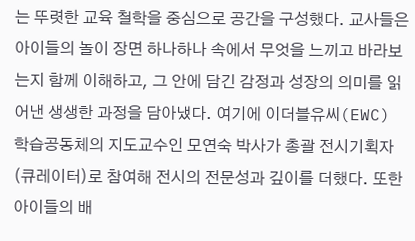는 뚜렷한 교육 철학을 중심으로 공간을 구성했다. 교사들은 아이들의 놀이 장면 하나하나 속에서 무엇을 느끼고 바라보는지 함께 이해하고, 그 안에 담긴 감정과 성장의 의미를 읽어낸 생생한 과정을 담아냈다. 여기에 이더블유씨(EWC) 학습공동체의 지도교수인 모연숙 박사가 총괄 전시기획자(큐레이터)로 참여해 전시의 전문성과 깊이를 더했다. 또한 아이들의 배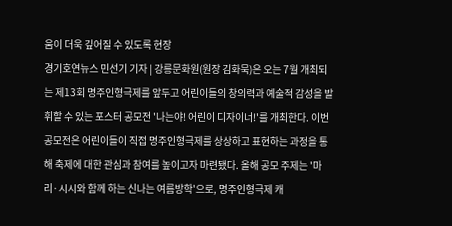움이 더욱 깊어질 수 있도록 현장
경기호연뉴스 민선기 기자 | 강릉문화원(원장 김화묵)은 오는 7월 개최되는 제13회 명주인형극제를 앞두고 어린이들의 창의력과 예술적 감성을 발휘할 수 있는 포스터 공모전 '나는야! 어린이 디자이너!'를 개최한다. 이번 공모전은 어린이들이 직접 명주인형극제를 상상하고 표현하는 과정을 통해 축제에 대한 관심과 참여를 높이고자 마련됐다. 올해 공모 주제는 '마리·시시와 함께 하는 신나는 여름방학'으로, 명주인형극제 캐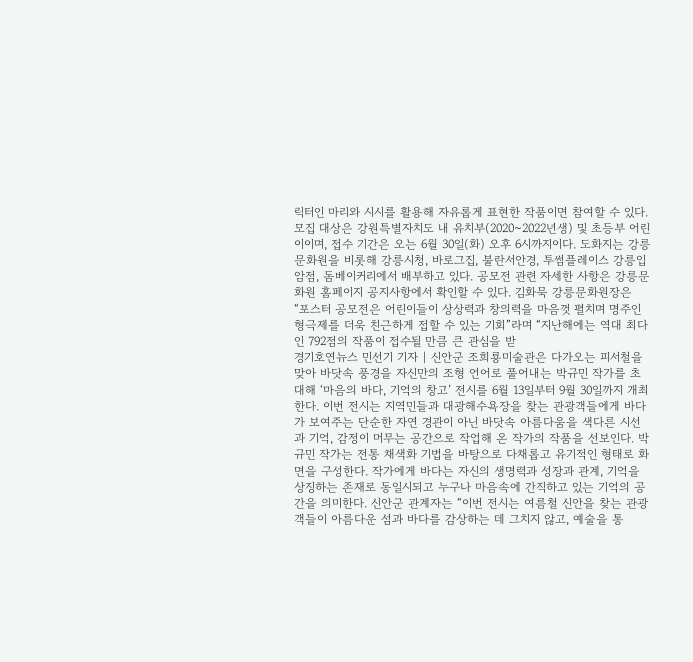릭터인 마리와 시시를 활용해 자유롭게 표현한 작품이면 참여할 수 있다. 모집 대상은 강원특별자치도 내 유치부(2020~2022년생) 및 초등부 어린이이며, 접수 기간은 오는 6월 30일(화) 오후 6시까지이다. 도화지는 강릉문화원을 비롯해 강릉시청, 바로그집, 불란서안경, 투썸플레이스 강릉입암점, 돔베이커리에서 배부하고 있다. 공모전 관련 자세한 사항은 강릉문화원 홈페이지 공지사항에서 확인할 수 있다. 김화묵 강릉문화원장은 “포스터 공모전은 어린이들이 상상력과 창의력을 마음껏 펼치며 명주인형극제를 더욱 친근하게 접할 수 있는 기회”라며 “지난해에는 역대 최다인 792점의 작품이 접수될 만큼 큰 관심을 받
경기호연뉴스 민선기 기자 | 신안군 조희룡미술관은 다가오는 피서철을 맞아 바닷속 풍경을 자신만의 조형 언어로 풀어내는 박규민 작가를 초대해 ‘마음의 바다, 기억의 창고’ 전시를 6월 13일부터 9월 30일까지 개최한다. 이번 전시는 지역민들과 대광해수욕장을 찾는 관광객들에게 바다가 보여주는 단순한 자연 경관이 아닌 바닷속 아름다움을 색다른 시선과 기억, 감정이 머무는 공간으로 작업해 온 작가의 작품을 선보인다. 박규민 작가는 전통 채색화 기법을 바탕으로 다채롭고 유기적인 형태로 화면을 구성한다. 작가에게 바다는 자신의 생명력과 성장과 관계, 기억을 상징하는 존재로 동일시되고 누구나 마음속에 간직하고 있는 기억의 공간을 의미한다. 신안군 관계자는 “이번 전시는 여름철 신안을 찾는 관광객들이 아름다운 섬과 바다를 감상하는 데 그치지 않고, 예술을 통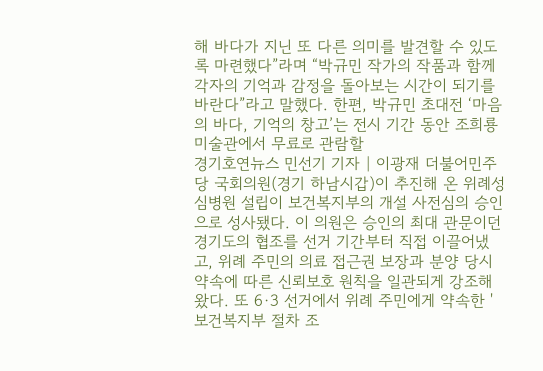해 바다가 지닌 또 다른 의미를 발견할 수 있도록 마련했다”라며 “박규민 작가의 작품과 함께 각자의 기억과 감정을 돌아보는 시간이 되기를 바란다”라고 말했다. 한편, 박규민 초대전 ‘마음의 바다, 기억의 창고’는 전시 기간 동안 조희룡미술관에서 무료로 관람할
경기호연뉴스 민선기 기자 | 이광재 더불어민주당 국회의원(경기 하남시갑)이 추진해 온 위례성심병원 설립이 보건복지부의 개설 사전심의 승인으로 성사됐다. 이 의원은 승인의 최대 관문이던 경기도의 협조를 선거 기간부터 직접 이끌어냈고, 위례 주민의 의료 접근권 보장과 분양 당시 약속에 따른 신뢰보호 원칙을 일관되게 강조해 왔다. 또 6·3 선거에서 위례 주민에게 약속한 '보건복지부 절차 조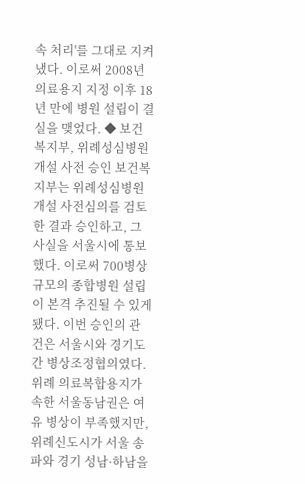속 처리'를 그대로 지켜냈다. 이로써 2008년 의료용지 지정 이후 18년 만에 병원 설립이 결실을 맺었다. ◆ 보건복지부, 위례성심병원 개설 사전 승인 보건복지부는 위례성심병원 개설 사전심의를 검토한 결과 승인하고, 그 사실을 서울시에 통보했다. 이로써 700병상 규모의 종합병원 설립이 본격 추진될 수 있게 됐다. 이번 승인의 관건은 서울시와 경기도 간 병상조정협의였다. 위례 의료복합용지가 속한 서울동남권은 여유 병상이 부족했지만, 위례신도시가 서울 송파와 경기 성남·하남을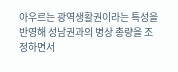아우르는 광역생활권이라는 특성을 반영해 성남권과의 병상 총량을 조정하면서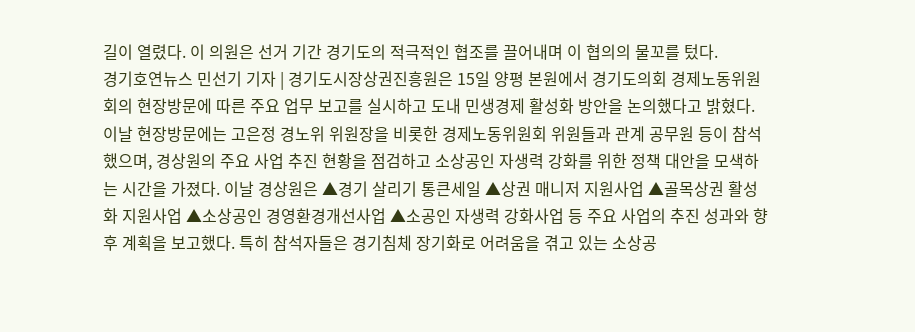길이 열렸다. 이 의원은 선거 기간 경기도의 적극적인 협조를 끌어내며 이 협의의 물꼬를 텄다.
경기호연뉴스 민선기 기자 | 경기도시장상권진흥원은 15일 양평 본원에서 경기도의회 경제노동위원회의 현장방문에 따른 주요 업무 보고를 실시하고 도내 민생경제 활성화 방안을 논의했다고 밝혔다. 이날 현장방문에는 고은정 경노위 위원장을 비롯한 경제노동위원회 위원들과 관계 공무원 등이 참석했으며, 경상원의 주요 사업 추진 현황을 점검하고 소상공인 자생력 강화를 위한 정책 대안을 모색하는 시간을 가졌다. 이날 경상원은 ▲경기 살리기 통큰세일 ▲상권 매니저 지원사업 ▲골목상권 활성화 지원사업 ▲소상공인 경영환경개선사업 ▲소공인 자생력 강화사업 등 주요 사업의 추진 성과와 향후 계획을 보고했다. 특히 참석자들은 경기침체 장기화로 어려움을 겪고 있는 소상공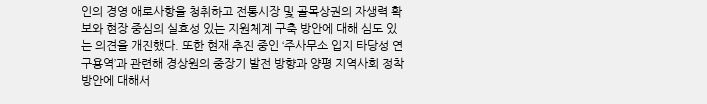인의 경영 애로사항을 청취하고 전통시장 및 골목상권의 자생력 확보와 현장 중심의 실효성 있는 지원체계 구축 방안에 대해 심도 있는 의견을 개진했다. 또한 현재 추진 중인 ‘주사무소 입지 타당성 연구용역’과 관련해 경상원의 중장기 발전 방향과 양평 지역사회 정착 방안에 대해서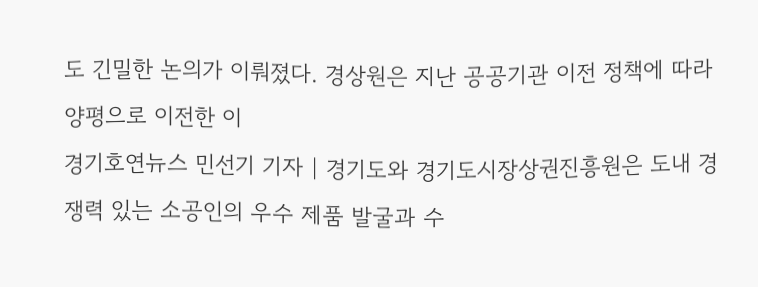도 긴밀한 논의가 이뤄졌다. 경상원은 지난 공공기관 이전 정책에 따라 양평으로 이전한 이
경기호연뉴스 민선기 기자 | 경기도와 경기도시장상권진흥원은 도내 경쟁력 있는 소공인의 우수 제품 발굴과 수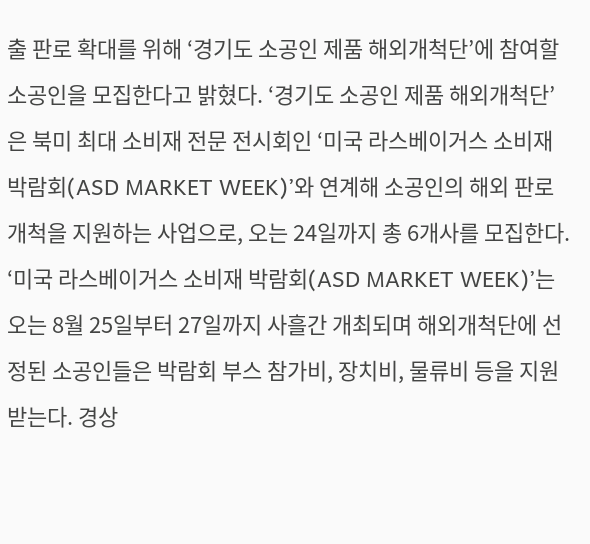출 판로 확대를 위해 ‘경기도 소공인 제품 해외개척단’에 참여할 소공인을 모집한다고 밝혔다. ‘경기도 소공인 제품 해외개척단’은 북미 최대 소비재 전문 전시회인 ‘미국 라스베이거스 소비재 박람회(ASD MARKET WEEK)’와 연계해 소공인의 해외 판로 개척을 지원하는 사업으로, 오는 24일까지 총 6개사를 모집한다. ‘미국 라스베이거스 소비재 박람회(ASD MARKET WEEK)’는 오는 8월 25일부터 27일까지 사흘간 개최되며 해외개척단에 선정된 소공인들은 박람회 부스 참가비, 장치비, 물류비 등을 지원받는다. 경상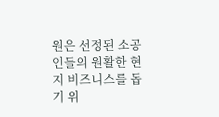원은 선정된 소공인들의 원활한 현지 비즈니스를 돕기 위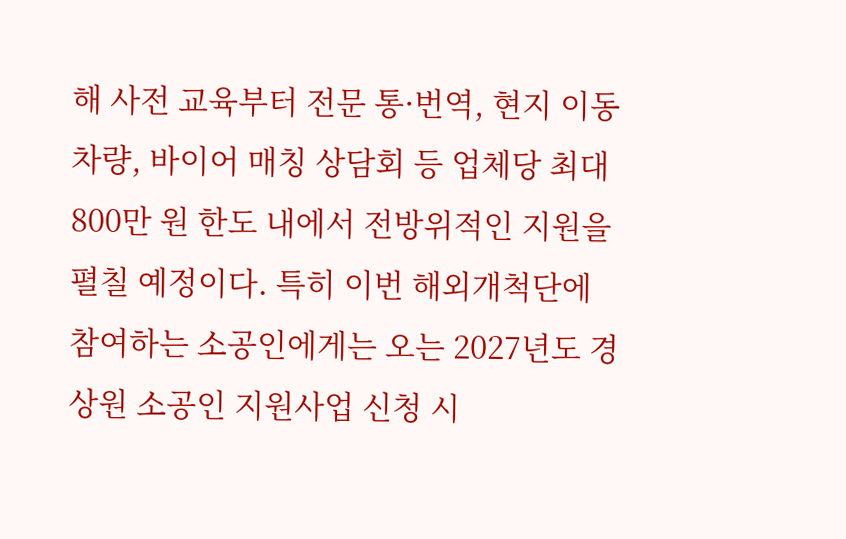해 사전 교육부터 전문 통·번역, 현지 이동 차량, 바이어 매칭 상담회 등 업체당 최대 800만 원 한도 내에서 전방위적인 지원을 펼칠 예정이다. 특히 이번 해외개척단에 참여하는 소공인에게는 오는 2027년도 경상원 소공인 지원사업 신청 시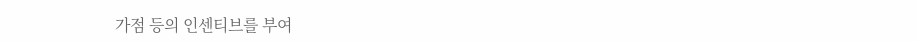가점 등의 인센티브를 부여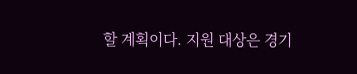할 계획이다. 지원 대상은 경기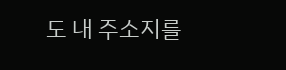도 내 주소지를